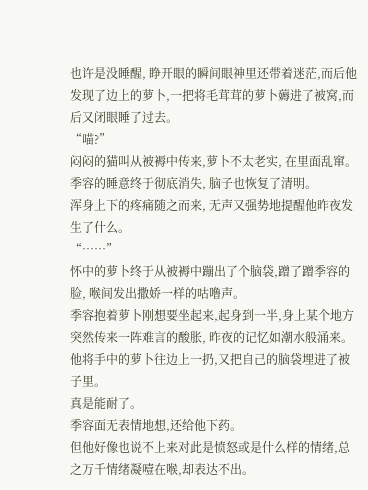也许是没睡醒, 睁开眼的瞬间眼神里还带着迷茫,而后他发现了边上的萝卜,一把将毛茸茸的萝卜薅进了被窝,而后又闭眼睡了过去。
“喵?”
闷闷的猫叫从被褥中传来,萝卜不太老实, 在里面乱窜。
季容的睡意终于彻底消失, 脑子也恢复了清明。
浑身上下的疼痛随之而来, 无声又强势地提醒他昨夜发生了什么。
“……”
怀中的萝卜终于从被褥中蹦出了个脑袋,蹭了蹭季容的脸, 喉间发出撒娇一样的咕噜声。
季容抱着萝卜刚想要坐起来,起身到一半,身上某个地方突然传来一阵难言的酸胀, 昨夜的记忆如潮水般涌来。
他将手中的萝卜往边上一扔,又把自己的脑袋埋进了被子里。
真是能耐了。
季容面无表情地想,还给他下药。
但他好像也说不上来对此是愤怒或是什么样的情绪,总之万千情绪凝噎在喉,却表达不出。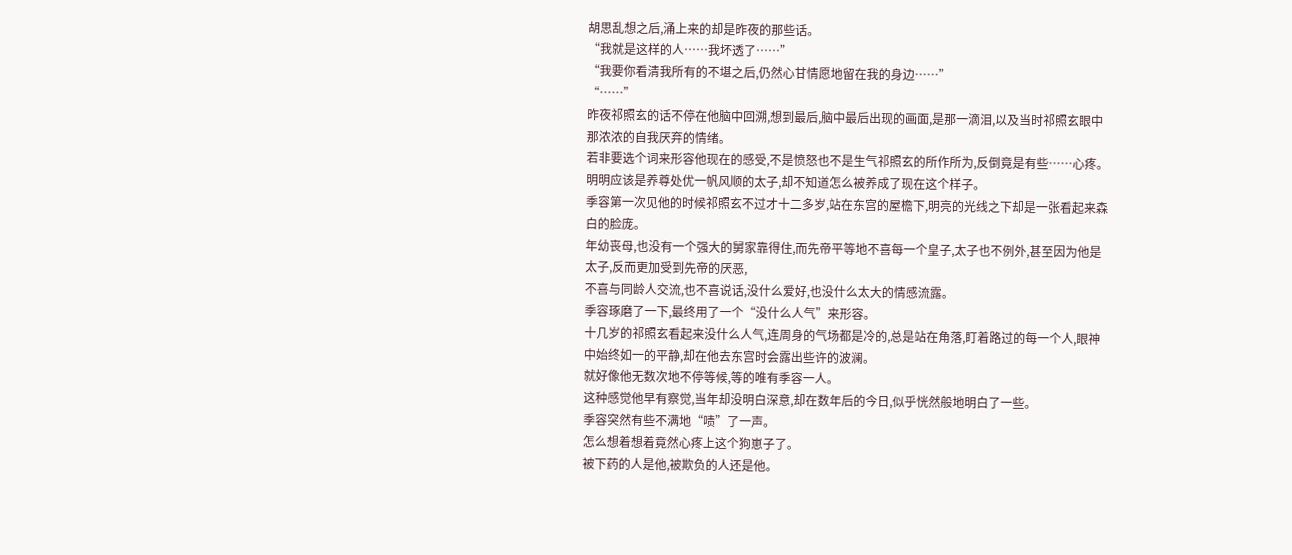胡思乱想之后,涌上来的却是昨夜的那些话。
“我就是这样的人……我坏透了……”
“我要你看清我所有的不堪之后,仍然心甘情愿地留在我的身边……”
“……”
昨夜祁照玄的话不停在他脑中回溯,想到最后,脑中最后出现的画面,是那一滴泪,以及当时祁照玄眼中那浓浓的自我厌弃的情绪。
若非要选个词来形容他现在的感受,不是愤怒也不是生气祁照玄的所作所为,反倒竟是有些……心疼。
明明应该是养尊处优一帆风顺的太子,却不知道怎么被养成了现在这个样子。
季容第一次见他的时候祁照玄不过才十二多岁,站在东宫的屋檐下,明亮的光线之下却是一张看起来森白的脸庞。
年幼丧母,也没有一个强大的舅家靠得住,而先帝平等地不喜每一个皇子,太子也不例外,甚至因为他是太子,反而更加受到先帝的厌恶,
不喜与同龄人交流,也不喜说话,没什么爱好,也没什么太大的情感流露。
季容琢磨了一下,最终用了一个“没什么人气”来形容。
十几岁的祁照玄看起来没什么人气,连周身的气场都是冷的,总是站在角落,盯着路过的每一个人,眼神中始终如一的平静,却在他去东宫时会露出些许的波澜。
就好像他无数次地不停等候,等的唯有季容一人。
这种感觉他早有察觉,当年却没明白深意,却在数年后的今日,似乎恍然般地明白了一些。
季容突然有些不满地“啧”了一声。
怎么想着想着竟然心疼上这个狗崽子了。
被下药的人是他,被欺负的人还是他。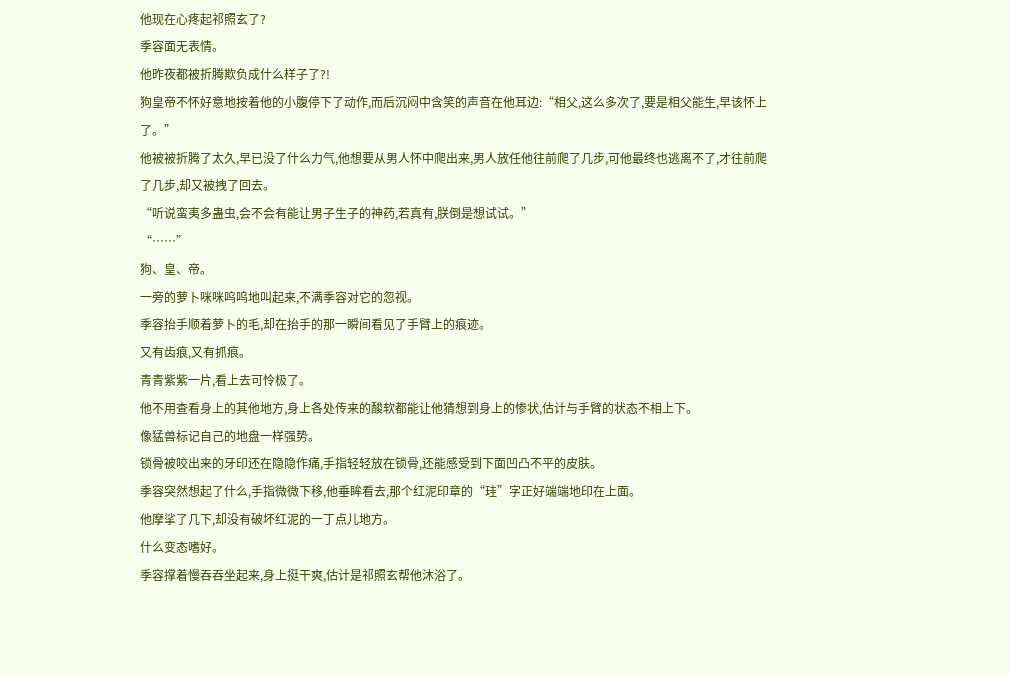他现在心疼起祁照玄了?
季容面无表情。
他昨夜都被折腾欺负成什么样子了?!
狗皇帝不怀好意地按着他的小腹停下了动作,而后沉闷中含笑的声音在他耳边:“相父,这么多次了,要是相父能生,早该怀上了。”
他被被折腾了太久,早已没了什么力气,他想要从男人怀中爬出来,男人放任他往前爬了几步,可他最终也逃离不了,才往前爬了几步,却又被拽了回去。
“听说蛮夷多蛊虫,会不会有能让男子生子的神药,若真有,朕倒是想试试。”
“……”
狗、皇、帝。
一旁的萝卜咪咪呜呜地叫起来,不满季容对它的忽视。
季容抬手顺着萝卜的毛,却在抬手的那一瞬间看见了手臂上的痕迹。
又有齿痕,又有抓痕。
青青紫紫一片,看上去可怜极了。
他不用查看身上的其他地方,身上各处传来的酸软都能让他猜想到身上的惨状,估计与手臂的状态不相上下。
像猛兽标记自己的地盘一样强势。
锁骨被咬出来的牙印还在隐隐作痛,手指轻轻放在锁骨,还能感受到下面凹凸不平的皮肤。
季容突然想起了什么,手指微微下移,他垂眸看去,那个红泥印章的“珪”字正好端端地印在上面。
他摩挲了几下,却没有破坏红泥的一丁点儿地方。
什么变态嗜好。
季容撑着慢吞吞坐起来,身上挺干爽,估计是祁照玄帮他沐浴了。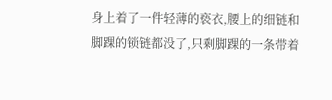身上着了一件轻薄的亵衣,腰上的细链和脚踝的锁链都没了,只剩脚踝的一条带着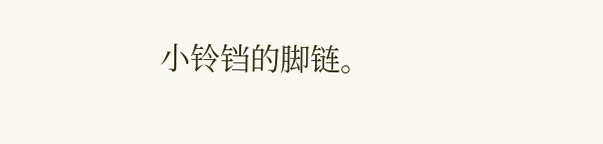小铃铛的脚链。